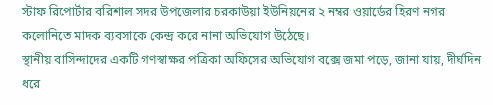স্টাফ রিপোর্টার বরিশাল সদর উপজেলার চরকাউয়া ইউনিয়নের ২ নম্বর ওয়ার্ডের হিরণ নগর কলোনিতে মাদক ব্যবসাকে কেন্দ্র করে নানা অভিযোগ উঠেছে।
স্থানীয় বাসিন্দাদের একটি গণস্বাক্ষর পত্রিকা অফিসের অভিযোগ বক্সে জমা পড়ে, জানা যায়, দীর্ঘদিন ধরে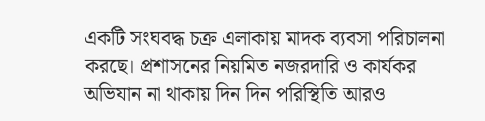একটি সংঘবদ্ধ চক্র এলাকায় মাদক ব্যবসা পরিচালনা করছে। প্রশাসনের নিয়মিত নজরদারি ও কার্যকর অভিযান না থাকায় দিন দিন পরিস্থিতি আরও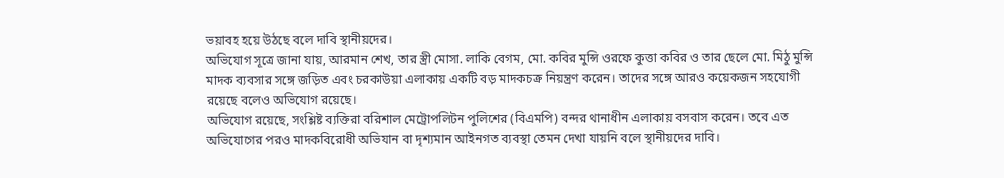ভয়াবহ হয়ে উঠছে বলে দাবি স্থানীয়দের।
অভিযোগ সূত্রে জানা যায়, আরমান শেখ, তার স্ত্রী মোসা. লাকি বেগম, মো. কবির মুন্সি ওরফে কুত্তা কবির ও তার ছেলে মো. মিঠু মুন্সি মাদক ব্যবসার সঙ্গে জড়িত এবং চরকাউয়া এলাকায় একটি বড় মাদকচক্র নিয়ন্ত্রণ করেন। তাদের সঙ্গে আরও কয়েকজন সহযোগী রয়েছে বলেও অভিযোগ রয়েছে।
অভিযোগ রয়েছে, সংশ্লিষ্ট ব্যক্তিরা বরিশাল মেট্রোপলিটন পুলিশের (বিএমপি) বন্দর থানাধীন এলাকায় বসবাস করেন। তবে এত অভিযোগের পরও মাদকবিরোধী অভিযান বা দৃশ্যমান আইনগত ব্যবস্থা তেমন দেখা যায়নি বলে স্থানীয়দের দাবি।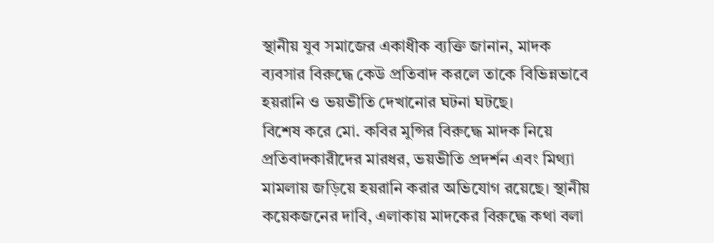স্থানীয় যুব সমাজের একাধীক ব্যক্তি জানান, মাদক ব্যবসার বিরুদ্ধে কেউ প্রতিবাদ করলে তাকে বিভিন্নভাবে হয়রানি ও ভয়ভীতি দেখানোর ঘটনা ঘটছে।
বিশেষ করে মো. কবির মুন্সির বিরুদ্ধে মাদক নিয়ে প্রতিবাদকারীদের মারধর, ভয়ভীতি প্রদর্শন এবং মিথ্যা মামলায় জড়িয়ে হয়রানি করার অভিযোগ রয়েছে। স্থানীয় কয়েকজনের দাবি, এলাকায় মাদকের বিরুদ্ধে কথা বলা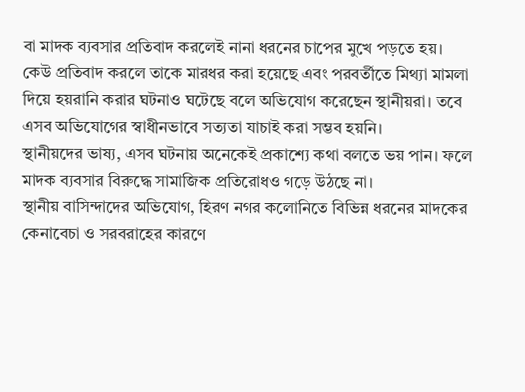বা মাদক ব্যবসার প্রতিবাদ করলেই নানা ধরনের চাপের মুখে পড়তে হয়।
কেউ প্রতিবাদ করলে তাকে মারধর করা হয়েছে এবং পরবর্তীতে মিথ্যা মামলা দিয়ে হয়রানি করার ঘটনাও ঘটেছে বলে অভিযোগ করেছেন স্থানীয়রা। তবে এসব অভিযোগের স্বাধীনভাবে সত্যতা যাচাই করা সম্ভব হয়নি।
স্থানীয়দের ভাষ্য, এসব ঘটনায় অনেকেই প্রকাশ্যে কথা বলতে ভয় পান। ফলে মাদক ব্যবসার বিরুদ্ধে সামাজিক প্রতিরোধও গড়ে উঠছে না।
স্থানীয় বাসিন্দাদের অভিযোগ, হিরণ নগর কলোনিতে বিভিন্ন ধরনের মাদকের কেনাবেচা ও সরবরাহের কারণে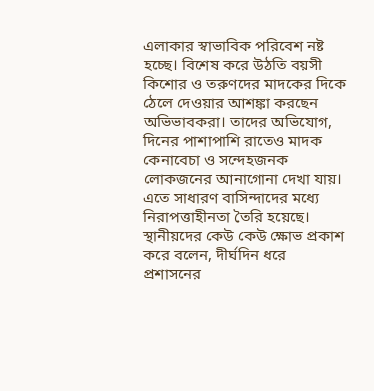এলাকার স্বাভাবিক পরিবেশ নষ্ট হচ্ছে। বিশেষ করে উঠতি বয়সী কিশোর ও তরুণদের মাদকের দিকে ঠেলে দেওয়ার আশঙ্কা করছেন অভিভাবকরা। তাদের অভিযোগ, দিনের পাশাপাশি রাতেও মাদক কেনাবেচা ও সন্দেহজনক লোকজনের আনাগোনা দেখা যায়। এতে সাধারণ বাসিন্দাদের মধ্যে নিরাপত্তাহীনতা তৈরি হয়েছে।
স্থানীয়দের কেউ কেউ ক্ষোভ প্রকাশ করে বলেন, দীর্ঘদিন ধরে প্রশাসনের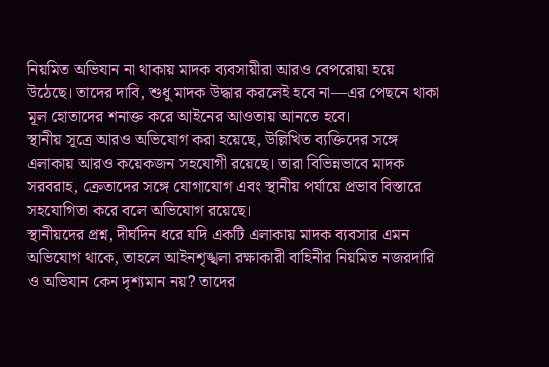নিয়মিত অভিযান না থাকায় মাদক ব্যবসায়ীরা আরও বেপরোয়া হয়ে উঠেছে। তাদের দাবি, শুধু মাদক উদ্ধার করলেই হবে না—এর পেছনে থাকা মূল হোতাদের শনাক্ত করে আইনের আওতায় আনতে হবে।
স্থানীয় সূত্রে আরও অভিযোগ করা হয়েছে, উল্লিখিত ব্যক্তিদের সঙ্গে এলাকায় আরও কয়েকজন সহযোগী রয়েছে। তারা বিভিন্নভাবে মাদক সরবরাহ, ক্রেতাদের সঙ্গে যোগাযোগ এবং স্থানীয় পর্যায়ে প্রভাব বিস্তারে সহযোগিতা করে বলে অভিযোগ রয়েছে।
স্থানীয়দের প্রশ্ন, দীর্ঘদিন ধরে যদি একটি এলাকায় মাদক ব্যবসার এমন অভিযোগ থাকে, তাহলে আইনশৃঙ্খলা রক্ষাকারী বাহিনীর নিয়মিত নজরদারি ও অভিযান কেন দৃশ্যমান নয়? তাদের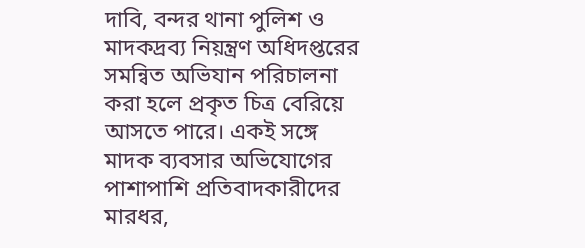দাবি, বন্দর থানা পুলিশ ও মাদকদ্রব্য নিয়ন্ত্রণ অধিদপ্তরের সমন্বিত অভিযান পরিচালনা করা হলে প্রকৃত চিত্র বেরিয়ে আসতে পারে। একই সঙ্গে মাদক ব্যবসার অভিযোগের পাশাপাশি প্রতিবাদকারীদের মারধর,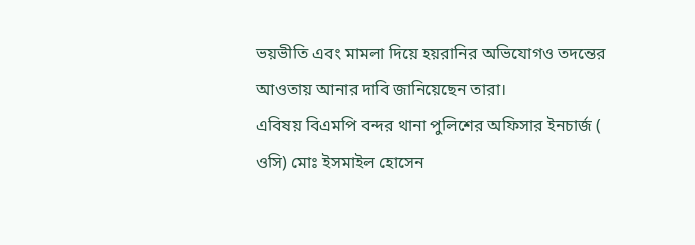ভয়ভীতি এবং মামলা দিয়ে হয়রানির অভিযোগও তদন্তের আওতায় আনার দাবি জানিয়েছেন তারা।
এবিষয় বিএমপি বন্দর থানা পুলিশের অফিসার ইনচার্জ ( ওসি) মোঃ ইসমাইল হোসেন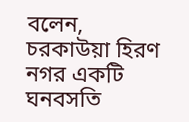বলেন, চরকাউয়া হিরণ নগর একটি ঘনবসতি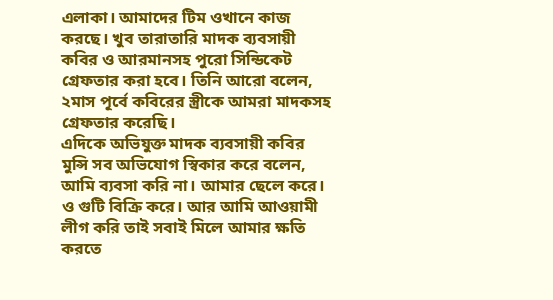এলাকা। আমাদের টিম ওখানে কাজ করছে। খুব তারাতারি মাদক ব্যবসায়ী কবির ও আরমানসহ পুরো সিন্ডিকেট গ্রেফতার করা হবে। তিনি আরো বলেন, ২মাস পূর্বে কবিরের স্ত্রীকে আমরা মাদকসহ গ্রেফতার করেছি।
এদিকে অভিযুক্ত মাদক ব্যবসায়ী কবির মুন্সি সব অভিযোগ স্বিকার করে বলেন, আমি ব্যবসা করি না। আমার ছেলে করে। ও গুটি বিক্রি করে। আর আমি আওয়ামী লীগ করি তাই সবাই মিলে আমার ক্ষতি করতে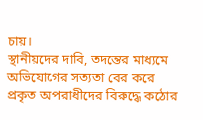চায়।
স্থানীয়দের দাবি, তদন্তের মাধ্যমে অভিযোগের সত্যতা বের করে প্রকৃত অপরাধীদের বিরুদ্ধে কঠোর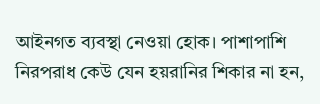আইনগত ব্যবস্থা নেওয়া হোক। পাশাপাশি নিরপরাধ কেউ যেন হয়রানির শিকার না হন,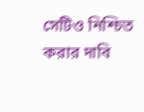সেটিও নিশ্চিত করার দাবি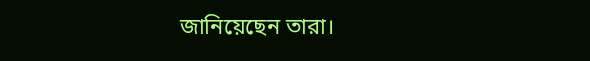জানিয়েছেন তারা।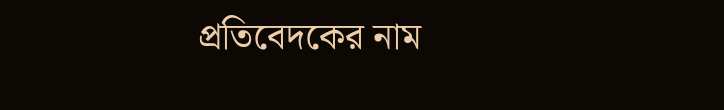প্রতিবেদকের নাম